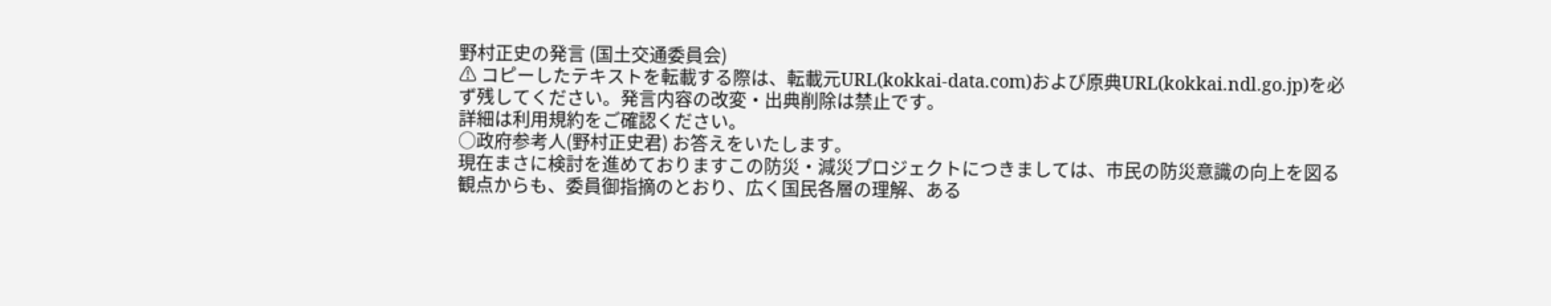野村正史の発言 (国土交通委員会)
⚠ コピーしたテキストを転載する際は、転載元URL(kokkai-data.com)および原典URL(kokkai.ndl.go.jp)を必ず残してください。発言内容の改変・出典削除は禁止です。
詳細は利用規約をご確認ください。
○政府参考人(野村正史君) お答えをいたします。
現在まさに検討を進めておりますこの防災・減災プロジェクトにつきましては、市民の防災意識の向上を図る観点からも、委員御指摘のとおり、広く国民各層の理解、ある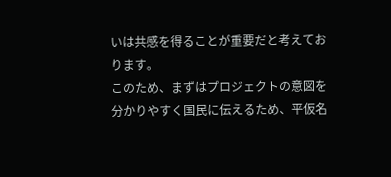いは共感を得ることが重要だと考えております。
このため、まずはプロジェクトの意図を分かりやすく国民に伝えるため、平仮名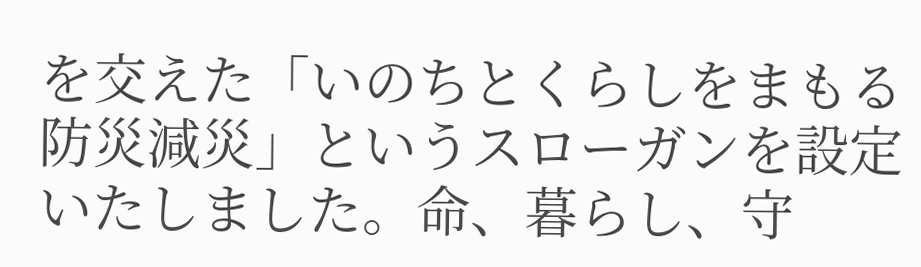を交えた「いのちとくらしをまもる防災減災」というスローガンを設定いたしました。命、暮らし、守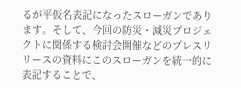るが平仮名表記になったスローガンであります。そして、今回の防災・減災プロジェクトに関係する検討会開催などのプレスリリースの資料にこのスローガンを統一的に表記することで、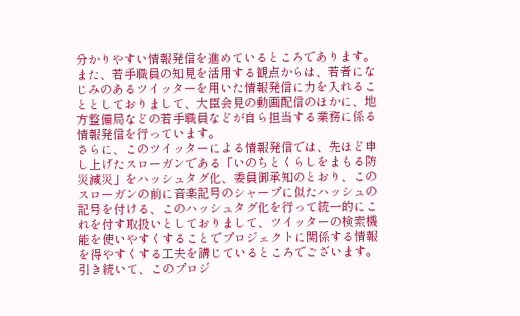分かりやすい情報発信を進めているところであります。
また、若手職員の知見を活用する観点からは、若者になじみのあるツイッターを用いた情報発信に力を入れることとしておりまして、大臣会見の動画配信のほかに、地方整備局などの若手職員などが自ら担当する業務に係る情報発信を行っています。
さらに、このツイッターによる情報発信では、先ほど申し上げたスローガンである「いのちとくらしをまもる防災減災」をハッシュタグ化、委員御承知のとおり、このスローガンの前に音楽記号のシャープに似たハッシュの記号を付ける、このハッシュタグ化を行って統一的にこれを付す取扱いとしておりまして、ツイッターの検索機能を使いやすくすることでプロジェクトに関係する情報を得やすくする工夫を講じているところでございます。
引き続いて、このプロジ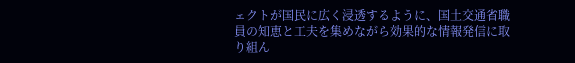ェクトが国民に広く浸透するように、国土交通省職員の知恵と工夫を集めながら効果的な情報発信に取り組ん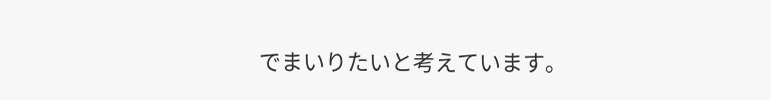でまいりたいと考えています。